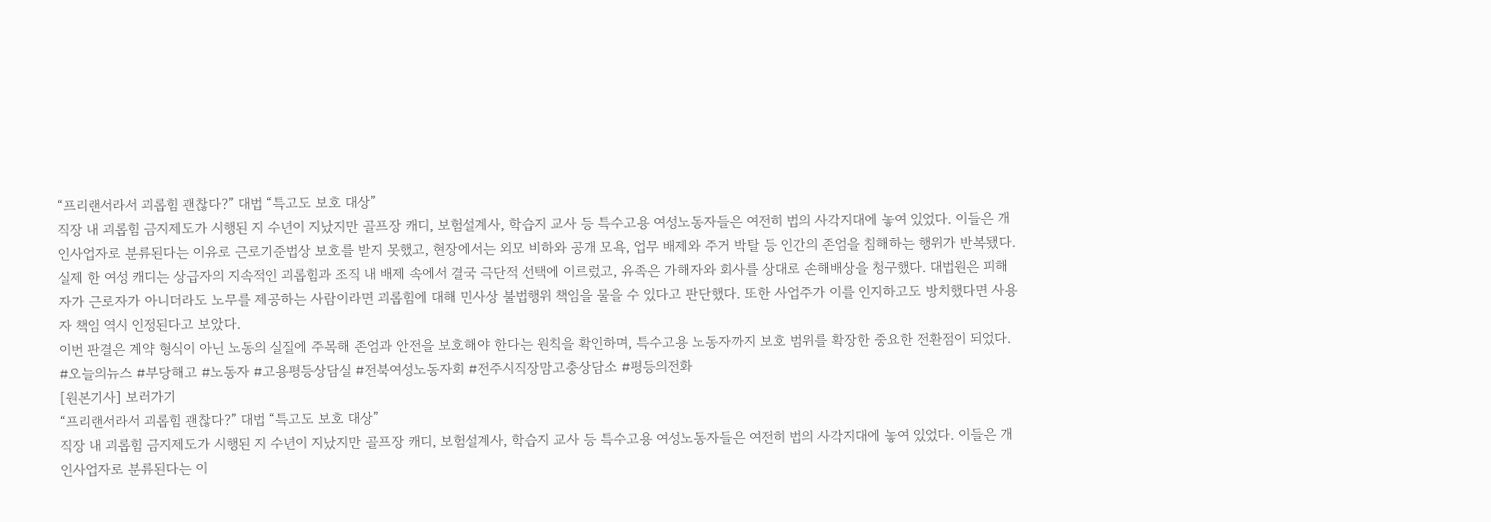“프리랜서라서 괴롭힘 괜찮다?” 대법 “특고도 보호 대상”
직장 내 괴롭힘 금지제도가 시행된 지 수년이 지났지만 골프장 캐디, 보험설계사, 학습지 교사 등 특수고용 여성노동자들은 여전히 법의 사각지대에 놓여 있었다. 이들은 개인사업자로 분류된다는 이유로 근로기준법상 보호를 받지 못했고, 현장에서는 외모 비하와 공개 모욕, 업무 배제와 주거 박탈 등 인간의 존엄을 침해하는 행위가 반복됐다.
실제 한 여성 캐디는 상급자의 지속적인 괴롭힘과 조직 내 배제 속에서 결국 극단적 선택에 이르렀고, 유족은 가해자와 회사를 상대로 손해배상을 청구했다. 대법원은 피해자가 근로자가 아니더라도 노무를 제공하는 사람이라면 괴롭힘에 대해 민사상 불법행위 책임을 물을 수 있다고 판단했다. 또한 사업주가 이를 인지하고도 방치했다면 사용자 책임 역시 인정된다고 보았다.
이번 판결은 계약 형식이 아닌 노동의 실질에 주목해 존엄과 안전을 보호해야 한다는 원칙을 확인하며, 특수고용 노동자까지 보호 범위를 확장한 중요한 전환점이 되었다.
#오늘의뉴스 #부당해고 #노동자 #고용평등상담실 #전북여성노동자회 #전주시직장맘고충상담소 #평등의전화
[원본기사] 보러가기
“프리랜서라서 괴롭힘 괜찮다?” 대법 “특고도 보호 대상”
직장 내 괴롭힘 금지제도가 시행된 지 수년이 지났지만 골프장 캐디, 보험설계사, 학습지 교사 등 특수고용 여성노동자들은 여전히 법의 사각지대에 놓여 있었다. 이들은 개인사업자로 분류된다는 이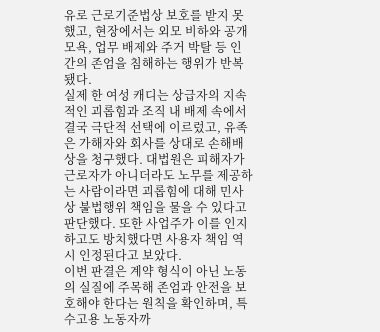유로 근로기준법상 보호를 받지 못했고, 현장에서는 외모 비하와 공개 모욕, 업무 배제와 주거 박탈 등 인간의 존엄을 침해하는 행위가 반복됐다.
실제 한 여성 캐디는 상급자의 지속적인 괴롭힘과 조직 내 배제 속에서 결국 극단적 선택에 이르렀고, 유족은 가해자와 회사를 상대로 손해배상을 청구했다. 대법원은 피해자가 근로자가 아니더라도 노무를 제공하는 사람이라면 괴롭힘에 대해 민사상 불법행위 책임을 물을 수 있다고 판단했다. 또한 사업주가 이를 인지하고도 방치했다면 사용자 책임 역시 인정된다고 보았다.
이번 판결은 계약 형식이 아닌 노동의 실질에 주목해 존엄과 안전을 보호해야 한다는 원칙을 확인하며, 특수고용 노동자까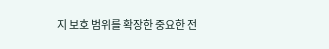지 보호 범위를 확장한 중요한 전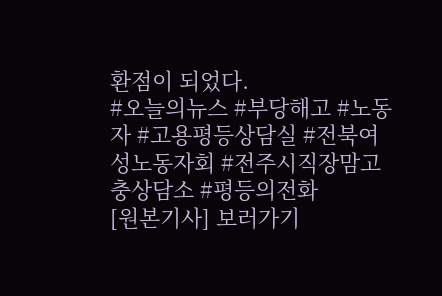환점이 되었다.
#오늘의뉴스 #부당해고 #노동자 #고용평등상담실 #전북여성노동자회 #전주시직장맘고충상담소 #평등의전화
[원본기사] 보러가기